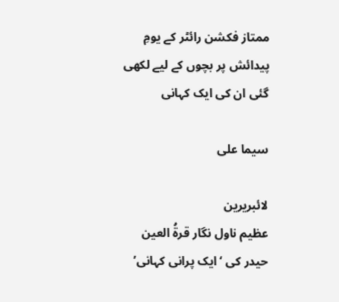ممتاز فکشن رائٹر کے یومِ پیدائش پر بچوں کے لیے لکھی گئی ان کی ایک کہانی

سیما علی

لائبریرین
عظیم ناول نگار قرۃُ‌ العین حیدر کی ‘ایک پرانی کہانی’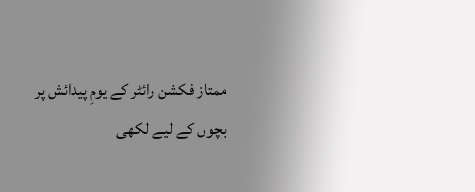ممتاز فکشن رائٹر کے یومِ پیدائش پر بچوں کے لیے لکھی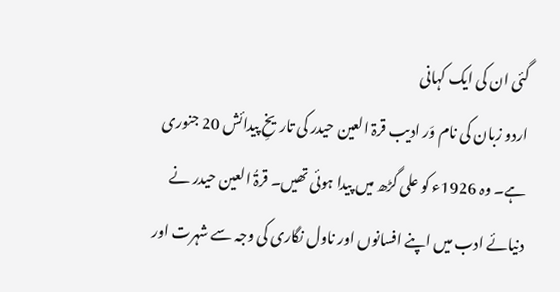گئی ان کی ایک کہانی
اردو زبان کی نام وَر ادیب قرۃ العین حیدر کی تاریخِ پیدائش 20 جنوری ہے۔ وہ 1926ء کو علی گڑھ میں پیدا ہوئی تھیں۔ قرۃُ العین حیدر نے دنیائے ادب میں اپنے افسانوں اور ناول نگاری کی وجہ سے شہرت اور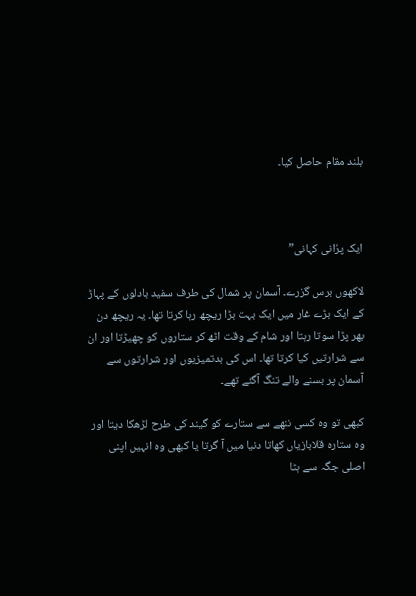بلند مقام حاصل کیا۔



ایک پرُانی کہانی”

لاکھوں برس گزرے۔ آسمان پر شمال کی طرف سفید بادلوں کے پہاڑ کے ایک بڑے غار میں ایک بہت بڑا ریچھ رہا کرتا تھا۔ یہ ریچھ دن بھر پڑا سوتا رہتا اور شام کے وقت اٹھ کر ستاروں کو چھیڑتا اور ان سے شرارتیں کیا کرتا تھا۔ اس کی بدتمیزیوں اور شرارتوں سے آسمان پر بسنے والے تنگ آگئے تھے۔

کبھی تو وہ کسی ننھے سے ستارے کو گیند کی طرح لڑھکا دیتا اور وہ ستارہ قلابازیاں کھاتا دنیا میں آ گرتا یا کبھی وہ انہیں اپنی اصلی جگہ سے ہٹا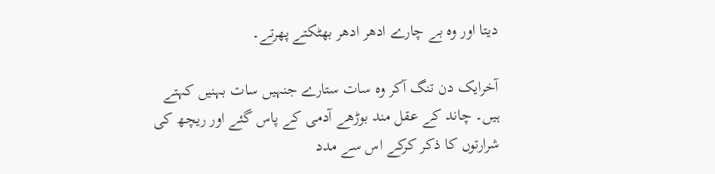دیتا اور وہ بے چارے ادھر ادھر بھٹکتے پھرتے۔

آخرایک دن تنگ آکر وہ سات ستارے جنہیں سات بہنیں کہتے ہیں۔ چاند کے عقل مند بوڑھے آدمی کے پاس گئے اور ریچھ کی شرارتوں کا ذکر کرکے اس سے مدد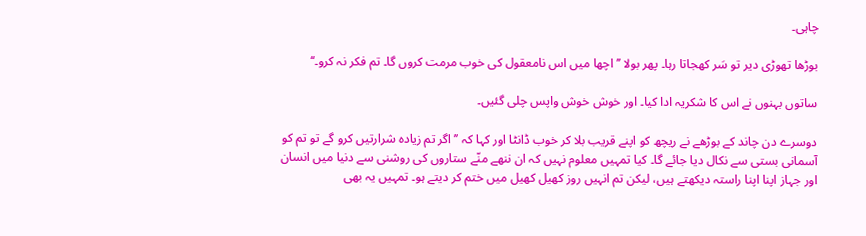چاہی۔

بوڑھا تھوڑی دیر تو سَر کھجاتا رہا۔ پھر بولا ’’اچھا میں اس نامعقول کی خوب مرمت کروں گا۔ تم فکر نہ کرو۔‘‘

ساتوں بہنوں نے اس کا شکریہ ادا کیا۔ اور خوش خوش واپس چلی گئیں۔

دوسرے دن چاند کے بوڑھے نے ریچھ کو اپنے قریب بلا کر خوب ڈانٹا اور کہا کہ ’’اگر تم زیادہ شرارتیں کرو گے تو تم کو آسمانی بستی سے نکال دیا جائے گا۔ کیا تمہیں معلوم نہیں کہ ان ننھے منّے ستاروں کی روشنی سے دنیا میں انسان اور جہاز اپنا اپنا راستہ دیکھتے ہیں، لیکن تم انہیں روز کھیل کھیل میں ختم کر دیتے ہو۔ تمہیں یہ بھی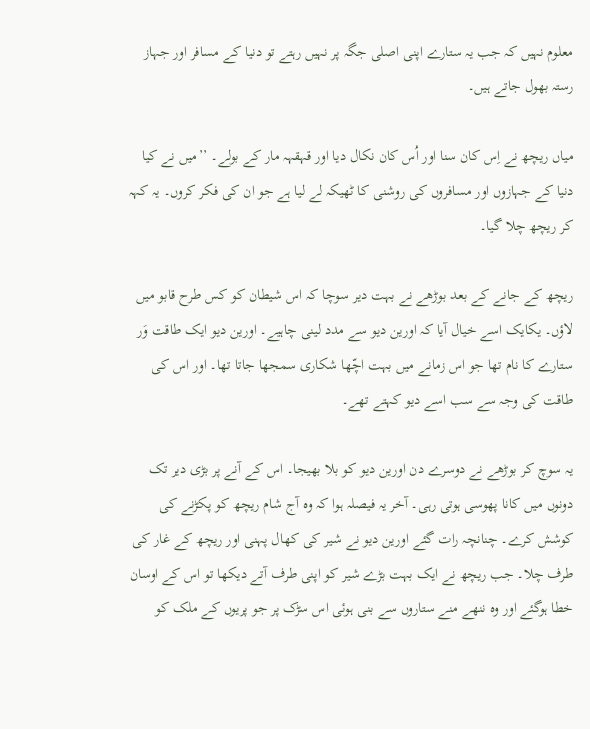معلوم نہیں کہ جب یہ ستارے اپنی اصلی جگہ پر نہیں رہتے تو دنیا کے مسافر اور جہاز رستہ بھول جاتے ہیں۔

میاں ریچھ نے اِس کان سنا اور اُس کان نکال دیا اور قہقہہ مار کے بولے۔ ’’میں نے کیا دنیا کے جہازوں اور مسافروں کی روشنی کا ٹھیکہ لے لیا ہے جو ان کی فکر کروں۔ یہ کہہ کر ریچھ چلا گیا۔

ریچھ کے جانے کے بعد بوڑھے نے بہت دیر سوچا کہ اس شیطان کو کس طرح قابو میں لاؤں۔ یکایک اسے خیال آیا کہ اورین دیو سے مدد لینی چاہیے۔ اورین دیو ایک طاقت وَر ستارے کا نام تھا جو اس زمانے میں بہت اچّھا شکاری سمجھا جاتا تھا۔ اور اس کی طاقت کی وجہ سے سب اسے دیو کہتے تھے۔

یہ سوچ کر بوڑھے نے دوسرے دن اورین دیو کو بلا بھیجا۔ اس کے آنے پر بڑی دیر تک دونوں میں کانا پھوسی ہوتی رہی۔ آخر یہ فیصلہ ہوا کہ وہ آج شام ریچھ کو پکڑنے کی کوشش کرے۔ چنانچہ رات گئے اورین دیو نے شیر کی کھال پہنی اور ریچھ کے غار کی طرف چلا۔ جب ریچھ نے ایک بہت بڑے شیر کو اپنی طرف آتے دیکھا تو اس کے اوسان خطا ہوگئے اور وہ ننھے منے ستاروں سے بنی ہوئی اس سڑک پر جو پریوں کے ملک کو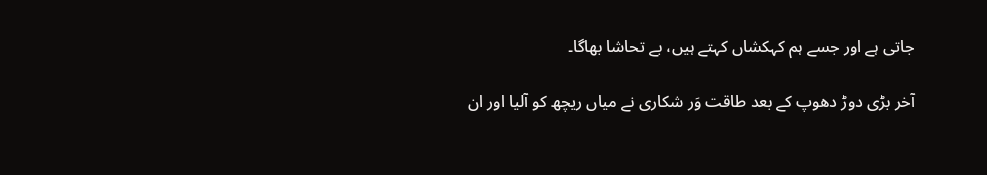جاتی ہے اور جسے ہم کہکشاں کہتے ہیں، بے تحاشا بھاگا۔

آخر بڑی دوڑ دھوپ کے بعد طاقت وَر شکاری نے میاں ریچھ کو آلیا اور ان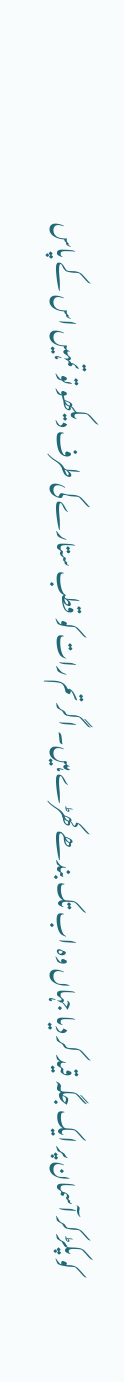کو پکڑ کر آسمان پر ایک جگہ قید کر دیا جہاں وہ اب تک بندھے کھڑے ہیں۔ اگر تم رات کو قطب ستارے کی طرف دیکھو تو تمہیں اس کے پاس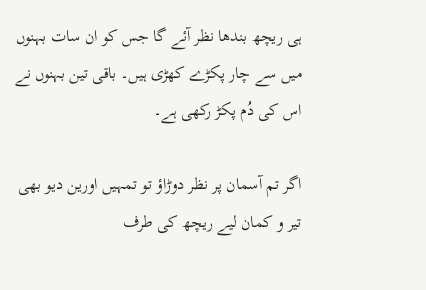ہی ریچھ بندھا نظر آئے گا جس کو ان سات بہنوں میں سے چار پکڑے کھڑی ہیں۔ باقی تین بہنوں نے اس کی دُم پکڑ رکھی ہے۔

اگر تم آسمان پر نظر دوڑاؤ تو تمہیں اورین دیو بھی تیر و کمان لیے ریچھ کی طرف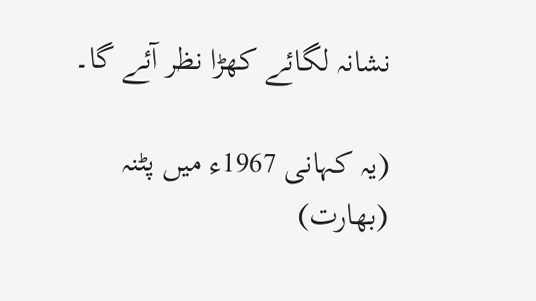نشانہ لگائے کھڑا نظر آئے گا۔

(یہ کہانی 1967ء میں‌ پٹنہ (بھارت)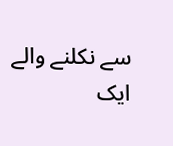سے نکلنے والے ایک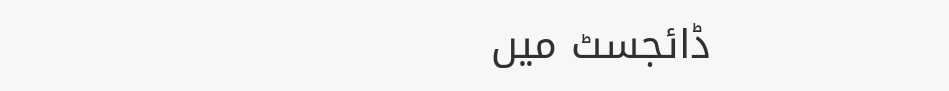ڈائجسٹ میں‌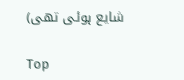شایع ہوئی تھی)

Top